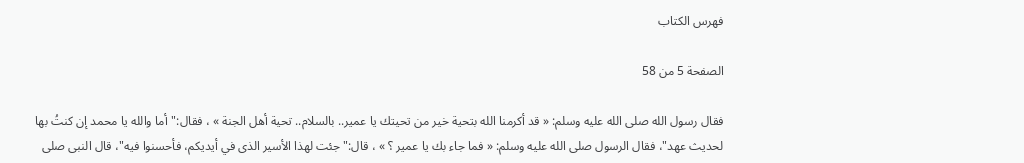فهرس الكتاب

الصفحة 5 من 58

فقال رسول الله صلى الله عليه وسلم: « قد أكرمنا الله بتحية خير من تحيتك يا عمير.. بالسلام.. تحية أهل الجنة » ، فقال:"أما والله يا محمد إن كنتُ بها لحديث عهد"، فقال الرسول صلى الله عليه وسلم: « فما جاء بك يا عمير ؟ » ، قال:"جئت لهذا الأسير الذى في أيديكم، فأحسنوا فيه"، قال النبى صلى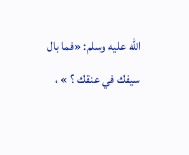الله عليه وسلم: «فما بال سيفك في عنقك ؟ » ،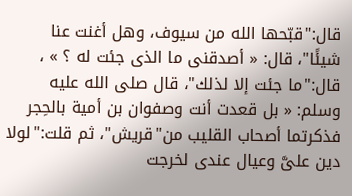قال:"قبّحها الله من سيوف، وهل أغنت عنا شيئًا"، قال: « أصدقنى ما الذى جئت له ؟ » ، قال:"ما جئت إلا لذلك"، قال صلى الله عليه وسلم: « بل قعدت أنت وصفوان بن أمية بالحِجر فذكرتما أصحاب القليب من"قريش"، ثم قلت:"لولا دين علىَّ وعيال عندى لخرجت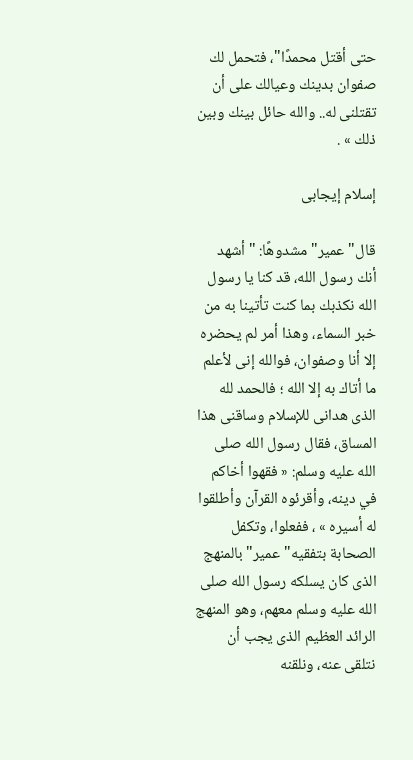حتى أقتل محمدًا"، فتحمل لك صفوان بدينك وعيالك على أن تقتلنى له.. والله حائل بينك وبين ذلك » .

إسلام إيجابى

قال"عمير"مشدوهًا: " أشهد أنك رسول الله، قد كنا يا رسول الله نكذبك بما كنت تأتينا به من خبر السماء، وهذا أمر لم يحضره إلا أنا وصفوان، فوالله إنى لأعلم ما أتاك به إلا الله ؛ فالحمد لله الذى هدانى للإسلام وساقنى هذا المساق، فقال رسول الله صلى الله عليه وسلم: « فقهوا أخاكم في دينه، وأقرئوه القرآن وأطلقوا له أسيره » ، ففعلوا، وتكفل الصحابة بتفقيه"عمير"بالمنهج الذى كان يسلكه رسول الله صلى الله عليه وسلم معهم، وهو المنهج الرائد العظيم الذى يجب أن نتلقى عنه، ونلقنه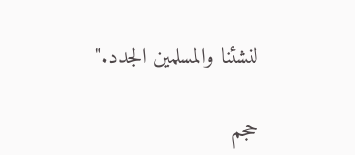لنشئنا والمسلمين الجدد."

حجم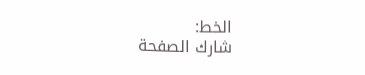الخط:
شارك الصفحة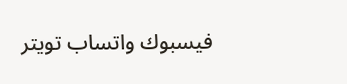فيسبوك واتساب تويتر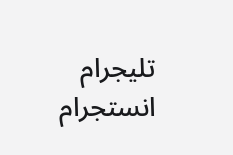تليجرام انستجرام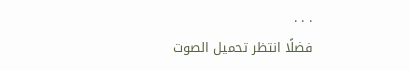. . .
فضلًا انتظر تحميل الصوت